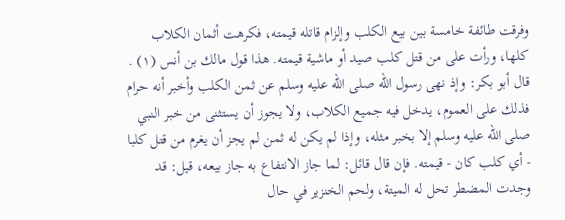وفرقت طائفة خامسة بين بيع الكلب وإلزام قاتله قيمته، فكرهت أثمان الكلاب كلها، ورأت على من قتل كلب صيد أو ماشية قيمته. هذا قول مالك بن أنس (١) .
قال أبو بكر: وإذ نهى رسول الله صلى الله عليه وسلم عن ثمن الكلب وأخبر أنه حرام فذلك على العموم، يدخل فيه جميع الكلاب، ولا يجوز أن يستثنى من خبر النبي صلى الله عليه وسلم إلا بخبر مثله، وإذا لم يكن له ثمن لم يجز أن يغرم من قتل كلبا - أي كلب كان - قيمته. فإن قال قائل: لما جاز الانتفاع به جاز بيعه، قيل: قد وجدت المضطر تحل له الميتة، ولحم الخنزير في حال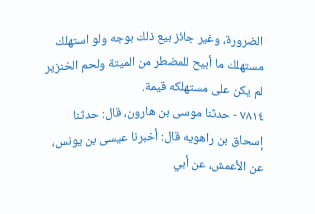الضرورة، وغير جائز بيع ذلك بوجه ولو استهلك مستهلك ما أبيح للمضطر من الميتة ولحم الخنزير لم يكن على مستهلكه قيمة.
٧٨١٤ - حدثنا موسى بن هارون، قال: حدثنا إسحاق بن راهويه قال: أخبرنا عيسى بن يونس، عن الأعمش، عن أبي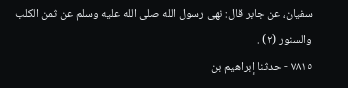سفيان، عن جابر قال: نهى رسول الله صلى الله عليه وسلم عن ثمن الكلب والسنور (٢) .
٧٨١٥ - حدثنا إبراهيم بن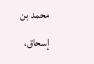محمد بن إسحاق،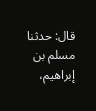قال: حدثنا مسلم بن إبراهيم،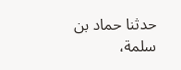حدثنا حماد بن سلمة،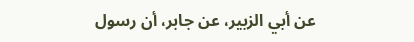عن أبي الزبير، عن جابر، أن رسول